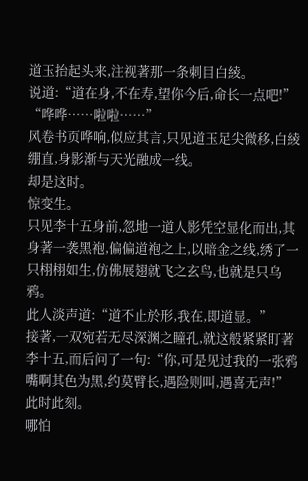道玉抬起头来,注视著那一条刺目白綾。
说道:“道在身,不在寿,望你今后,命长一点吧!”
“哗哗……啦啦……”
风卷书页哗响,似应其言,只见道玉足尖微移,白綾绷直,身影渐与天光融成一线。
却是这时。
惊变生。
只见李十五身前,忽地一道人影凭空显化而出,其身著一袭黑袍,偏偏道袍之上,以暗金之线,绣了一只栩栩如生,仿佛展翅就飞之玄鸟,也就是只乌鸦。
此人淡声道:“道不止於形,我在,即道显。”
接著,一双宛若无尽深渊之瞳孔,就这般紧紧盯著李十五,而后问了一句:“你,可是见过我的一张鸦嘴啊其色为黑,约莫臂长,遇险则叫,遇喜无声!”
此时此刻。
哪怕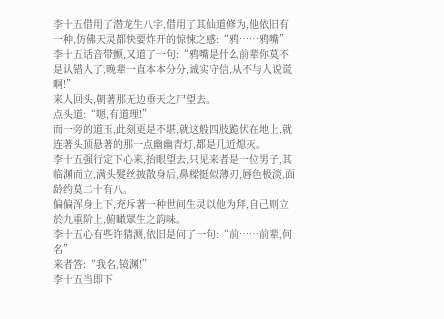李十五借用了潜龙生八字,借用了其仙道修为,他依旧有一种,仿佛天灵都快要炸开的惊悚之感:“鸦……鸦嘴”
李十五话音带颤,又道了一句:“鸦嘴是什么前辈你莫不是认错人了,晚辈一直本本分分,诚实守信,从不与人说谎啊!”
来人回头,朝著那无边垂天之尸望去。
点头道:“嗯,有道理!”
而一旁的道玉,此刻更是不堪,就这般四肢跪伏在地上,就连著头顶悬著的那一点幽幽青灯,都是几近熄灭。
李十五强行定下心来,抬眼望去,只见来者是一位男子,其临渊而立,满头髮丝披散身后,鼻樑挺似薄刃,唇色极淡,面龄约莫二十有八。
偏偏浑身上下,充斥著一种世间生灵以他为拜,自己则立於九重阶上,俯瞰眾生之韵味。
李十五心有些许猜测,依旧是问了一句:“前……前辈,何名”
来者答:“我名,镜渊!”
李十五当即下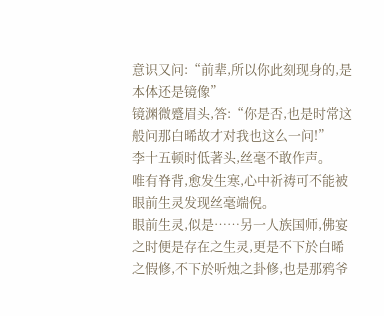意识又问:“前辈,所以你此刻现身的,是本体还是镜像”
镜渊微蹙眉头,答:“你是否,也是时常这般问那白晞故才对我也这么一问!”
李十五顿时低著头,丝毫不敢作声。
唯有脊背,愈发生寒,心中祈祷可不能被眼前生灵发现丝毫端倪。
眼前生灵,似是……另一人族国师,佛宴之时便是存在之生灵,更是不下於白晞之假修,不下於听烛之卦修,也是那鸦爷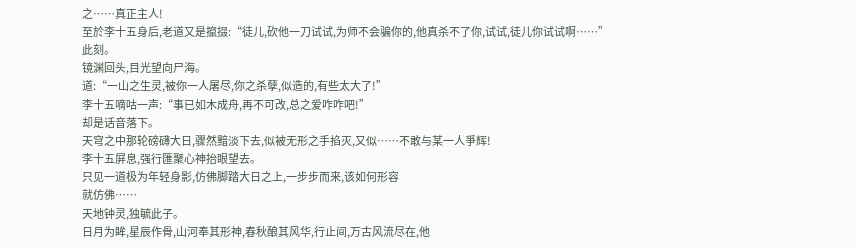之……真正主人!
至於李十五身后,老道又是攛掇:“徒儿,砍他一刀试试,为师不会骗你的,他真杀不了你,试试,徒儿你试试啊……”
此刻。
镜渊回头,目光望向尸海。
道:“一山之生灵,被你一人屠尽,你之杀孽,似造的,有些太大了!”
李十五嘀咕一声:“事已如木成舟,再不可改,总之爱咋咋吧!”
却是话音落下。
天穹之中那轮磅礴大日,骤然黯淡下去,似被无形之手掐灭,又似……不敢与某一人爭辉!
李十五屏息,强行匯聚心神抬眼望去。
只见一道极为年轻身影,仿佛脚踏大日之上,一步步而来,该如何形容
就仿佛……
天地钟灵,独毓此子。
日月为眸,星辰作骨,山河奉其形神,春秋酿其风华,行止间,万古风流尽在,他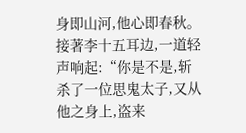身即山河,他心即春秋。
接著李十五耳边,一道轻声响起:“你是不是,斩杀了一位思鬼太子,又从他之身上,盗来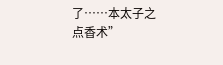了……本太子之点香术”